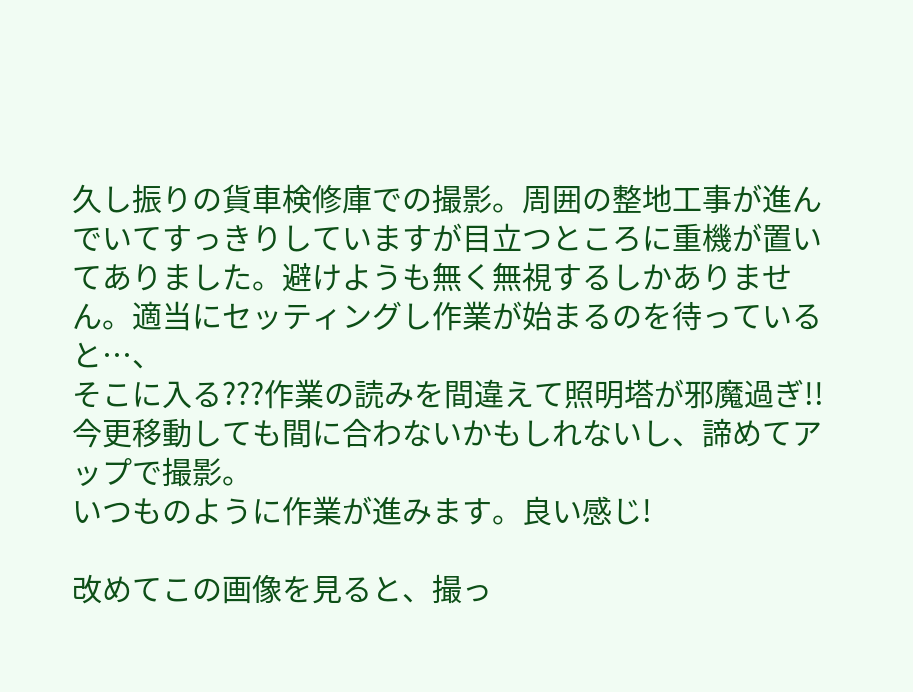久し振りの貨車検修庫での撮影。周囲の整地工事が進んでいてすっきりしていますが目立つところに重機が置いてありました。避けようも無く無視するしかありません。適当にセッティングし作業が始まるのを待っていると…、
そこに入る???作業の読みを間違えて照明塔が邪魔過ぎ!!
今更移動しても間に合わないかもしれないし、諦めてアップで撮影。
いつものように作業が進みます。良い感じ!

改めてこの画像を見ると、撮っ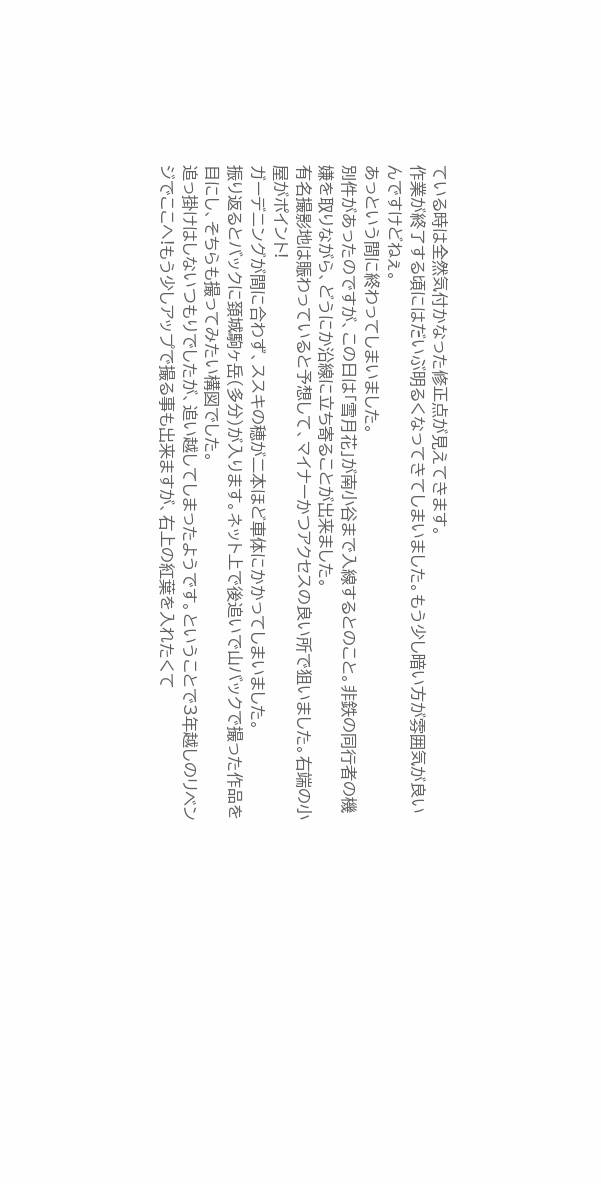ている時は全然気付かなった修正点が見えてきます。
作業が終了する頃にはだいぶ明るくなってきてしまいました。もう少し暗い方が雰囲気が良いんですけどねぇ。
あっという間に終わってしまいました。
別件があったのですが、この日は「雪月花」が南小谷まで入線するとのこと。非鉄の同行者の機嫌を取りながら、どうにか沿線に立ち寄ることが出来ました。
有名撮影地は賑わっていると予想して、マイナーかつアクセスの良い所で狙いました。右端の小屋がポイント!
ガーデニングが間に合わず、ススキの穂が二本ほど車体にかかってしまいました。
振り返るとバックに頚城駒ヶ岳(多分)が入ります。ネット上で後追いで山バックで撮った作品を目にし、そちらも撮ってみたい構図でした。
追っ掛けはしないつもりでしたが、追い越してしまったようです。ということで3年越しのリベンジでここへ!もう少しアップで撮る事も出来ますが、右上の紅葉を入れたくて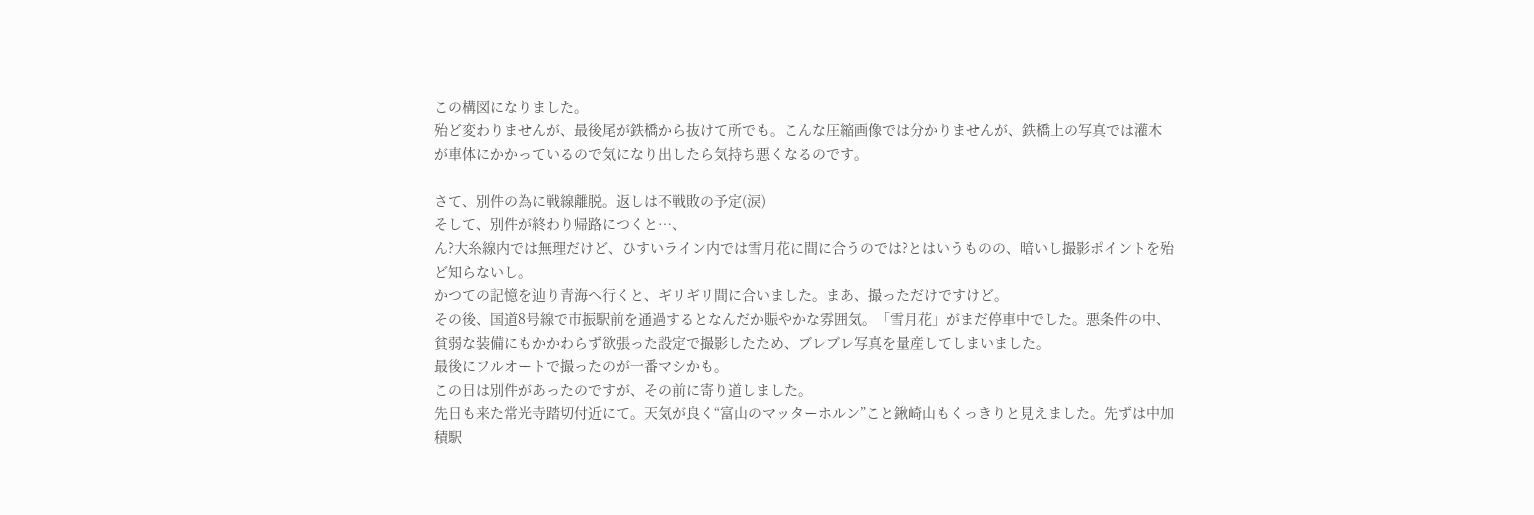この構図になりました。
殆ど変わりませんが、最後尾が鉄橋から抜けて所でも。こんな圧縮画像では分かりませんが、鉄橋上の写真では灌木が車体にかかっているので気になり出したら気持ち悪くなるのです。

さて、別件の為に戦線離脱。返しは不戦敗の予定(涙)
そして、別件が終わり帰路につくと…、
ん?大糸線内では無理だけど、ひすいライン内では雪月花に間に合うのでは?とはいうものの、暗いし撮影ポイントを殆ど知らないし。
かつての記憶を辿り青海へ行くと、ギリギリ間に合いました。まあ、撮っただけですけど。
その後、国道8号線で市振駅前を通過するとなんだか賑やかな雰囲気。「雪月花」がまだ停車中でした。悪条件の中、貧弱な装備にもかかわらず欲張った設定で撮影したため、ブレブレ写真を量産してしまいました。
最後にフルオートで撮ったのが一番マシかも。
この日は別件があったのですが、その前に寄り道しました。
先日も来た常光寺踏切付近にて。天気が良く“富山のマッターホルン”こと鍬崎山もくっきりと見えました。先ずは中加積駅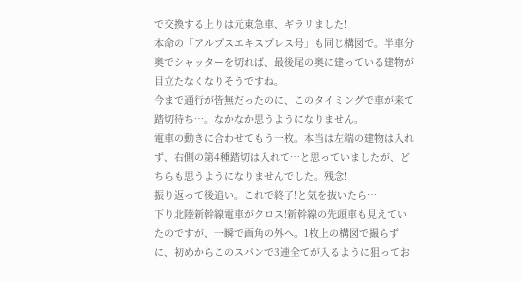で交換する上りは元東急車、ギラリました!
本命の「アルプスエキスプレス号」も同じ構図で。半車分奥でシャッターを切れば、最後尾の奥に建っている建物が目立たなくなりそうですね。
今まで通行が皆無だったのに、このタイミングで車が来て踏切待ち…。なかなか思うようになりません。
電車の動きに合わせてもう一枚。本当は左端の建物は入れず、右側の第4種踏切は入れて…と思っていましたが、どちらも思うようになりませんでした。残念!
振り返って後追い。これで終了!と気を抜いたら…
下り北陸新幹線電車がクロス!新幹線の先頭車も見えていたのですが、一瞬で画角の外へ。1枚上の構図で撮らずに、初めからこのスパンで3連全てが入るように狙ってお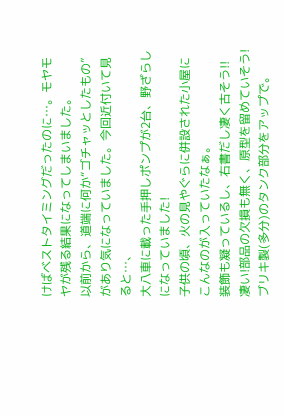けばベストタイミングだったのに…。モヤモヤが残る結果になってしまいました。
以前から、道端に何か“ゴチャッとしたもの”があり気になっていました。今回近付いて見ると…、
大八車に載った手押しポンプが2台、野ざらしになっていました!
子供の頃、火の見やぐらに併設された小屋にこんなのが入っていたなぁ。
装飾も凝っているし、右書だし凄く古そう!!
凄い!部品の欠損も無く、原型を留めていそう!
ブリキ製(多分)のタンク部分をアップで。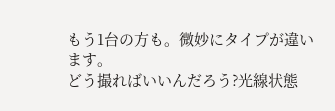もう1台の方も。微妙にタイプが違います。
どう撮ればいいんだろう?光線状態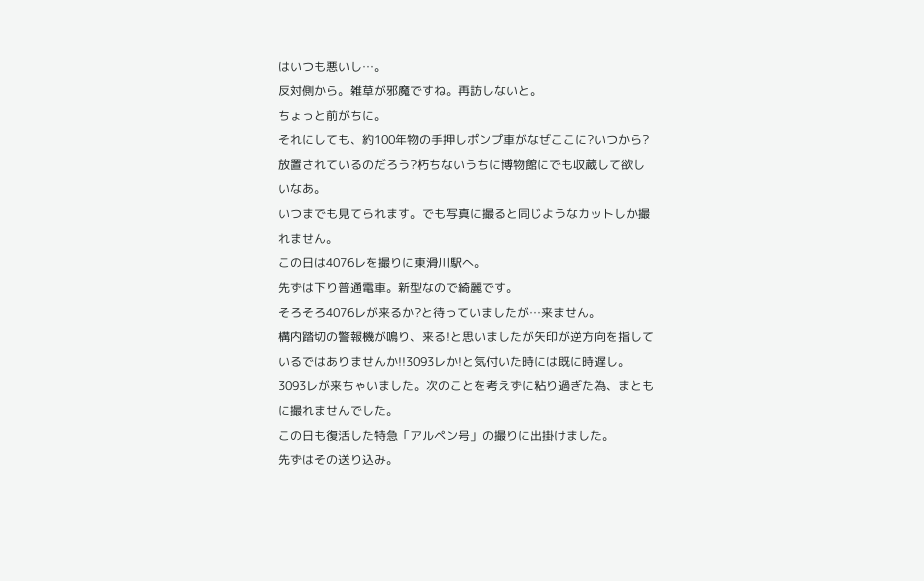はいつも悪いし…。
反対側から。雑草が邪魔ですね。再訪しないと。
ちょっと前がちに。
それにしても、約100年物の手押しポンプ車がなぜここに?いつから?放置されているのだろう?朽ちないうちに博物館にでも収蔵して欲しいなあ。
いつまでも見てられます。でも写真に撮ると同じようなカットしか撮れません。
この日は4076レを撮りに東滑川駅へ。
先ずは下り普通電車。新型なので綺麗です。
そろそろ4076レが来るか?と待っていましたが…来ません。
構内踏切の警報機が鳴り、来る!と思いましたが矢印が逆方向を指しているではありませんか!!3093レか!と気付いた時には既に時遅し。
3093レが来ちゃいました。次のことを考えずに粘り過ぎた為、まともに撮れませんでした。
この日も復活した特急「アルペン号」の撮りに出掛けました。
先ずはその送り込み。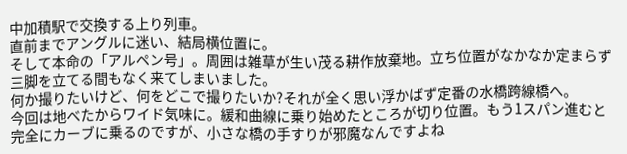中加積駅で交換する上り列車。
直前までアングルに迷い、結局横位置に。
そして本命の「アルペン号」。周囲は雑草が生い茂る耕作放棄地。立ち位置がなかなか定まらず三脚を立てる間もなく来てしまいました。
何か撮りたいけど、何をどこで撮りたいか?それが全く思い浮かばず定番の水橋跨線橋へ。
今回は地べたからワイド気味に。緩和曲線に乗り始めたところが切り位置。もう1スパン進むと完全にカーブに乗るのですが、小さな橋の手すりが邪魔なんですよね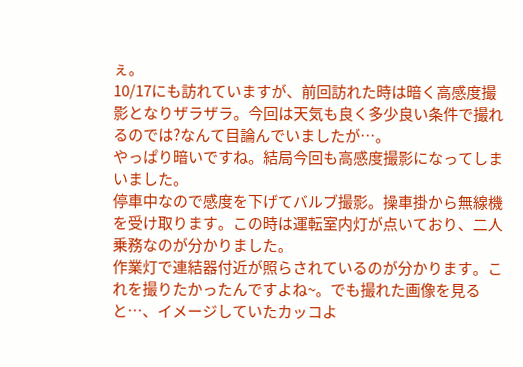ぇ。
10/17にも訪れていますが、前回訪れた時は暗く高感度撮影となりザラザラ。今回は天気も良く多少良い条件で撮れるのでは?なんて目論んでいましたが…。
やっぱり暗いですね。結局今回も高感度撮影になってしまいました。
停車中なので感度を下げてバルブ撮影。操車掛から無線機を受け取ります。この時は運転室内灯が点いており、二人乗務なのが分かりました。
作業灯で連結器付近が照らされているのが分かります。これを撮りたかったんですよね~。でも撮れた画像を見ると…、イメージしていたカッコよ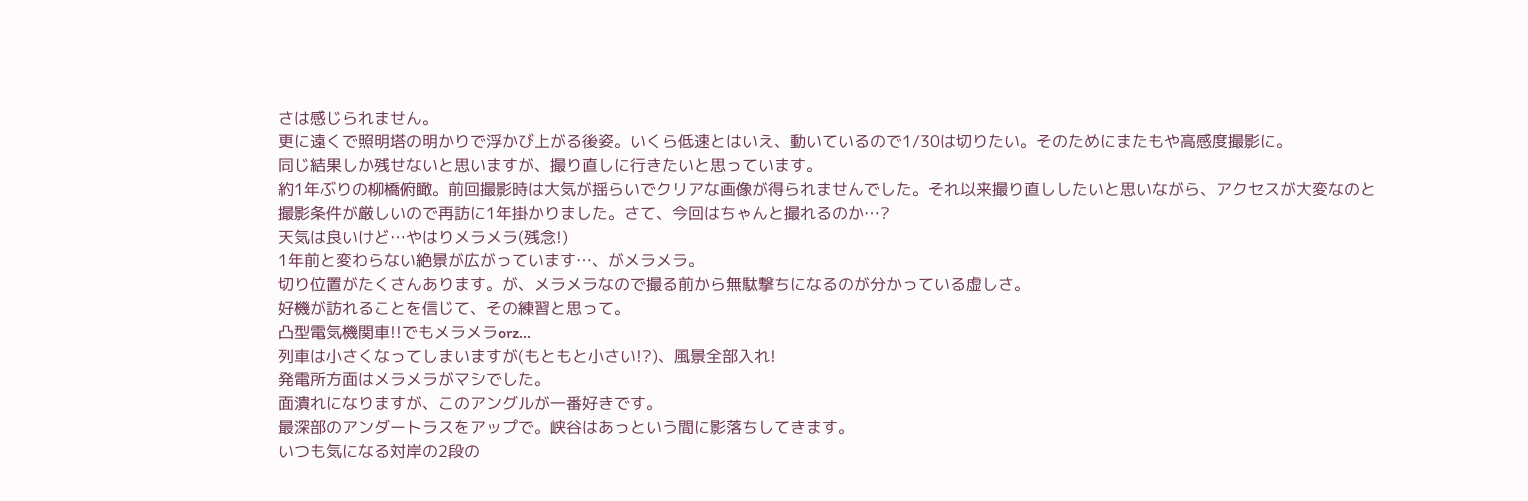さは感じられません。
更に遠くで照明塔の明かりで浮かび上がる後姿。いくら低速とはいえ、動いているので1/30は切りたい。そのためにまたもや高感度撮影に。
同じ結果しか残せないと思いますが、撮り直しに行きたいと思っています。
約1年ぶりの柳橋俯瞰。前回撮影時は大気が揺らいでクリアな画像が得られませんでした。それ以来撮り直ししたいと思いながら、アクセスが大変なのと撮影条件が厳しいので再訪に1年掛かりました。さて、今回はちゃんと撮れるのか…?
天気は良いけど…やはりメラメラ(残念!)
1年前と変わらない絶景が広がっています…、がメラメラ。
切り位置がたくさんあります。が、メラメラなので撮る前から無駄撃ちになるのが分かっている虚しさ。
好機が訪れることを信じて、その練習と思って。
凸型電気機関車!!でもメラメラorz...
列車は小さくなってしまいますが(もともと小さい!?)、風景全部入れ!
発電所方面はメラメラがマシでした。
面潰れになりますが、このアングルが一番好きです。
最深部のアンダートラスをアップで。峡谷はあっという間に影落ちしてきます。
いつも気になる対岸の2段の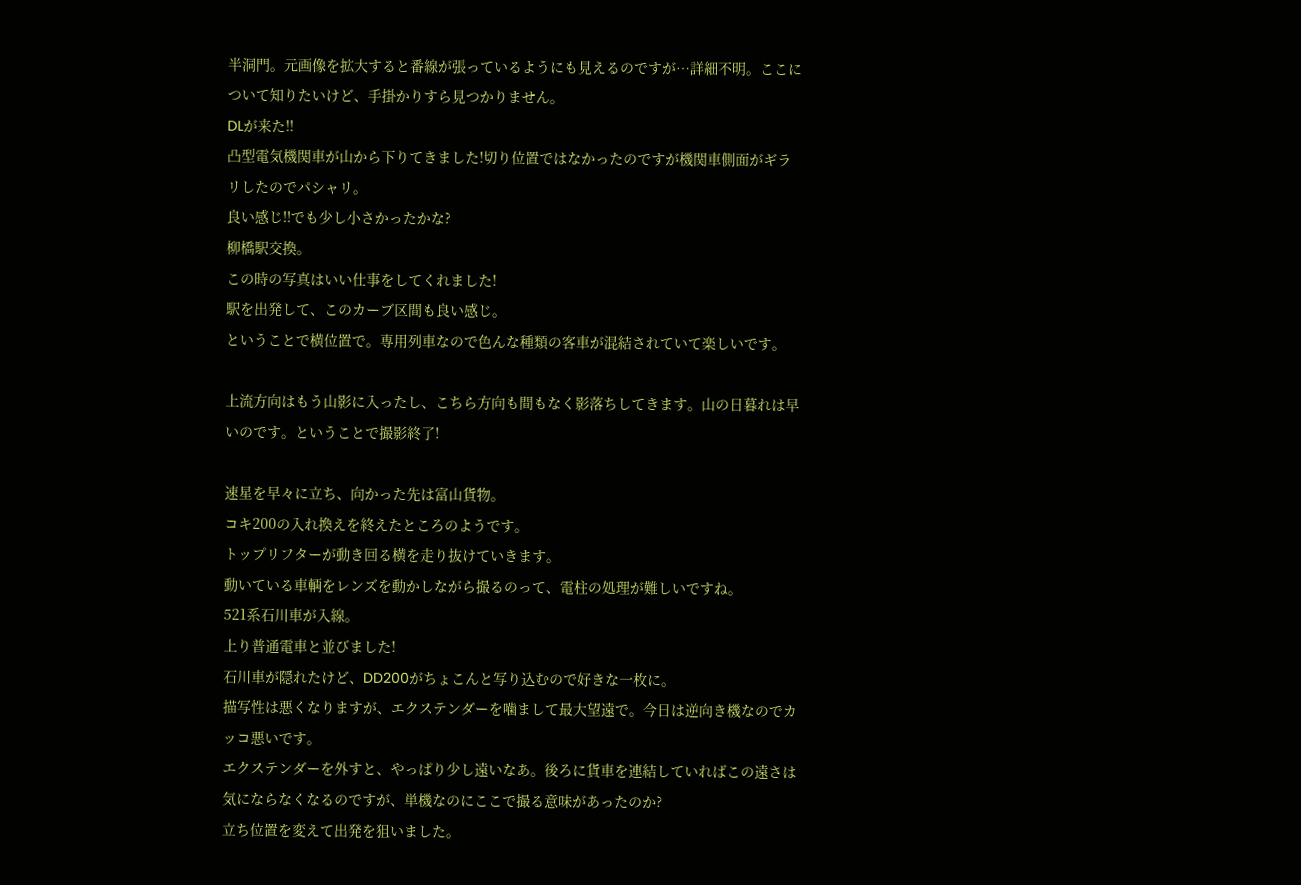半洞門。元画像を拡大すると番線が張っているようにも見えるのですが…詳細不明。ここについて知りたいけど、手掛かりすら見つかりません。
DLが来た!!
凸型電気機関車が山から下りてきました!切り位置ではなかったのですが機関車側面がギラリしたのでパシャリ。
良い感じ!!でも少し小さかったかな?
柳橋駅交換。
この時の写真はいい仕事をしてくれました!
駅を出発して、このカーブ区間も良い感じ。
ということで横位置で。専用列車なので色んな種類の客車が混結されていて楽しいです。

上流方向はもう山影に入ったし、こちら方向も間もなく影落ちしてきます。山の日暮れは早いのです。ということで撮影終了!

速星を早々に立ち、向かった先は富山貨物。
コキ200の入れ換えを終えたところのようです。
トップリフターが動き回る横を走り抜けていきます。
動いている車輌をレンズを動かしながら撮るのって、電柱の処理が難しいですね。
521系石川車が入線。
上り普通電車と並びました!
石川車が隠れたけど、DD200がちょこんと写り込むので好きな一枚に。
描写性は悪くなりますが、エクステンダーを噛まして最大望遠で。今日は逆向き機なのでカッコ悪いです。
エクステンダーを外すと、やっぱり少し遠いなあ。後ろに貨車を連結していればこの遠さは気にならなくなるのですが、単機なのにここで撮る意味があったのか?
立ち位置を変えて出発を狙いました。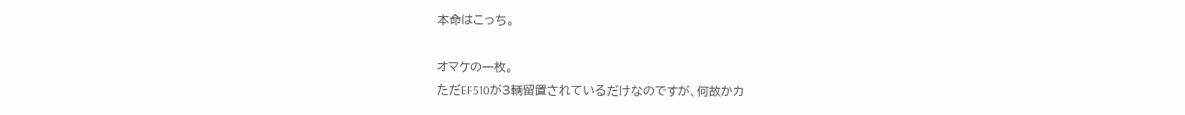本命はこっち。

オマケの一枚。
ただEF510が3輌留置されているだけなのですが、何故かカ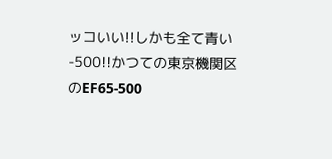ッコいい!!しかも全て青い-500!!かつての東京機関区のEF65-500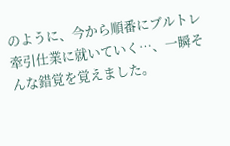のように、今から順番にブルトレ牽引仕業に就いていく…、一瞬そんな錯覚を覚えました。